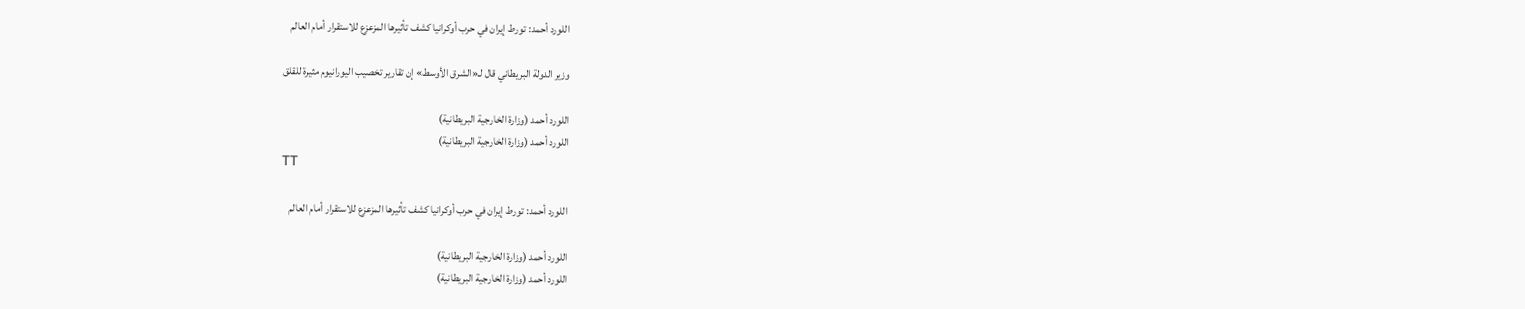اللورد أحمد: تورط إيران في حرب أوكرانيا كشف تأثيرها المزعزع للاستقرار أمام العالم

وزير الدولة البريطاني قال لـ«الشرق الأوسط» إن تقارير تخصيب اليورانيوم مثيرة للقلق

اللورد أحمد (وزارة الخارجية البريطانية)
اللورد أحمد (وزارة الخارجية البريطانية)
TT

اللورد أحمد: تورط إيران في حرب أوكرانيا كشف تأثيرها المزعزع للاستقرار أمام العالم

اللورد أحمد (وزارة الخارجية البريطانية)
اللورد أحمد (وزارة الخارجية البريطانية)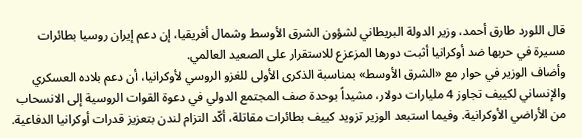قال اللورد طارق أحمد، وزير الدولة البريطاني لشؤون الشرق الأوسط وشمال أفريقيا، إن دعم إيران روسيا بطائرات مسيرة في حربها ضد أوكرانيا أثبت دورها المزعزع للاستقرار على الصعيد العالمي.
وأضاف الوزير في حوار مع «الشرق الأوسط» بمناسبة الذكرى الأولى للغزو الروسي لأوكرانيا، أن دعم بلاده العسكري والإنساني لكييف تجاوز 4 مليارات دولار، مشيداً بوحدة صف المجتمع الدولي في دعوة القوات الروسية إلى الانسحاب من الأراضي الأوكرانية. وفيما استبعد الوزير تزويد كييف بطائرات مقاتلة، أكّد التزام لندن بتعزيز قدرات أوكرانيا الدفاعية.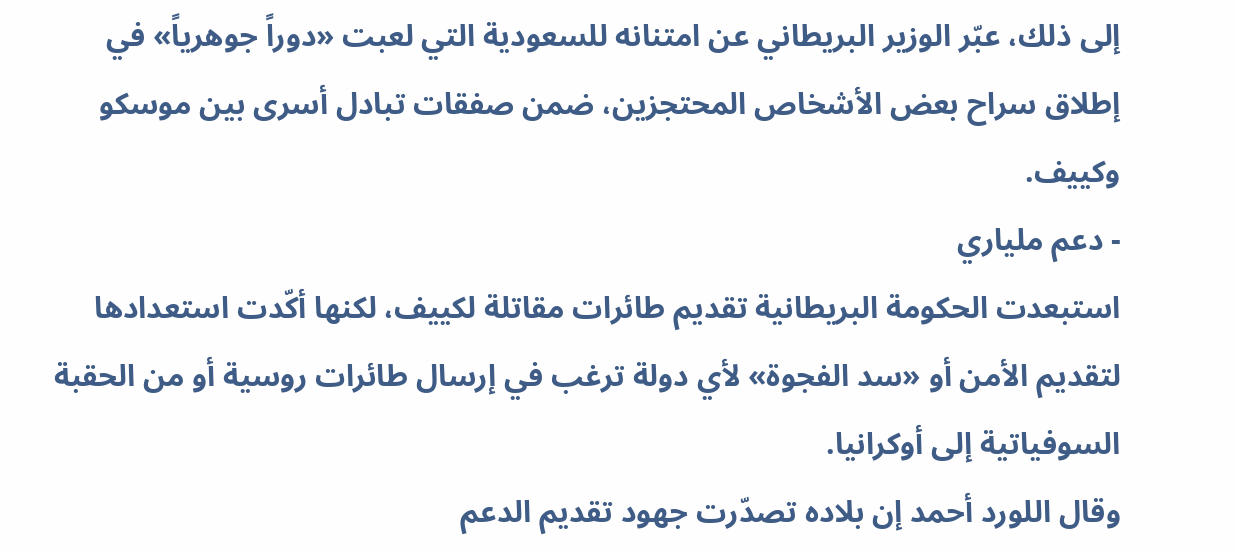إلى ذلك، عبّر الوزير البريطاني عن امتنانه للسعودية التي لعبت «دوراً جوهرياً» في إطلاق سراح بعض الأشخاص المحتجزين، ضمن صفقات تبادل أسرى بين موسكو وكييف.
- دعم ملياري
استبعدت الحكومة البريطانية تقديم طائرات مقاتلة لكييف، لكنها أكّدت استعدادها لتقديم الأمن أو «سد الفجوة» لأي دولة ترغب في إرسال طائرات روسية أو من الحقبة السوفياتية إلى أوكرانيا.
وقال اللورد أحمد إن بلاده تصدّرت جهود تقديم الدعم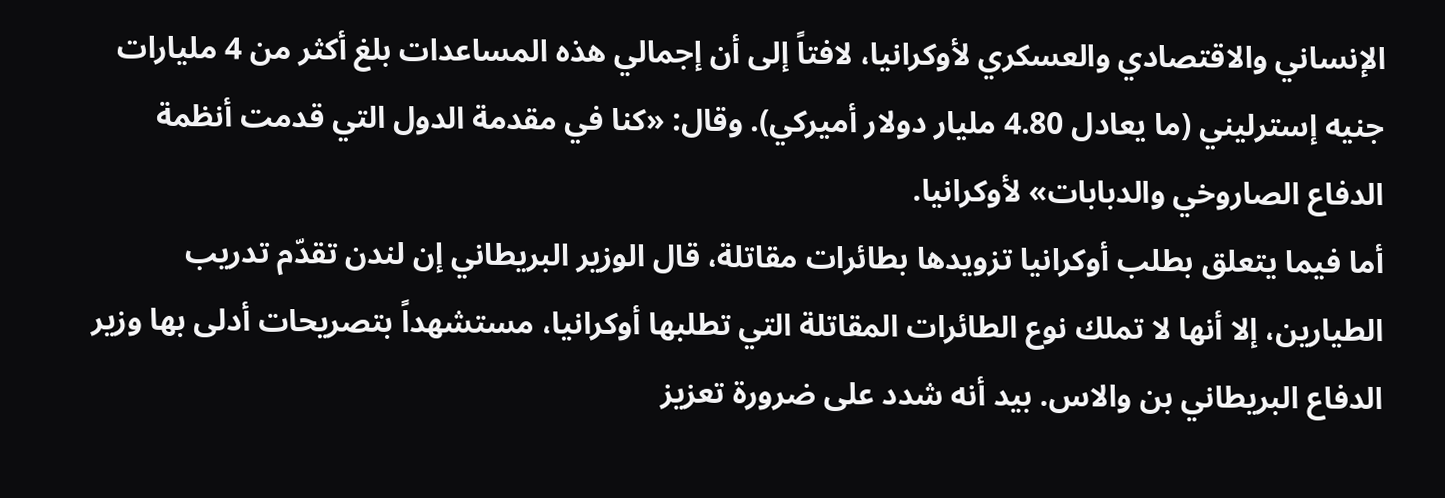الإنساني والاقتصادي والعسكري لأوكرانيا، لافتاً إلى أن إجمالي هذه المساعدات بلغ أكثر من 4 مليارات جنيه إسترليني (ما يعادل 4.80 مليار دولار أميركي). وقال: «كنا في مقدمة الدول التي قدمت أنظمة الدفاع الصاروخي والدبابات» لأوكرانيا.
أما فيما يتعلق بطلب أوكرانيا تزويدها بطائرات مقاتلة، قال الوزير البريطاني إن لندن تقدّم تدريب الطيارين، إلا أنها لا تملك نوع الطائرات المقاتلة التي تطلبها أوكرانيا، مستشهداً بتصريحات أدلى بها وزير الدفاع البريطاني بن والاس. بيد أنه شدد على ضرورة تعزيز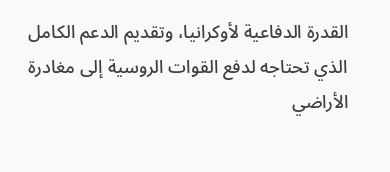القدرة الدفاعية لأوكرانيا، وتقديم الدعم الكامل الذي تحتاجه لدفع القوات الروسية إلى مغادرة الأراضي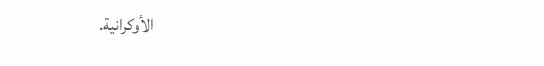الأوكرانية.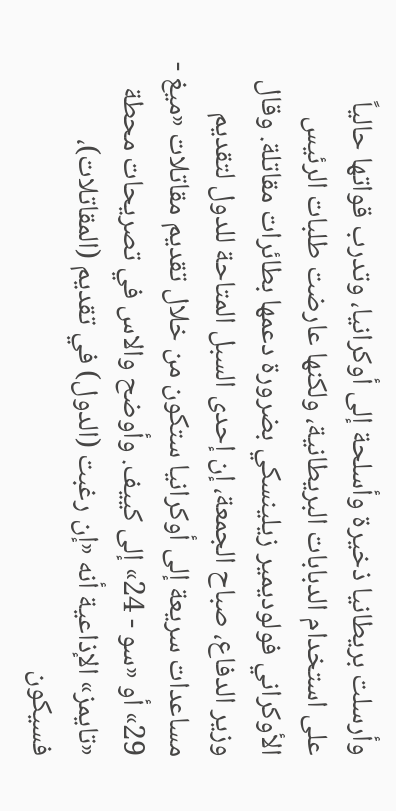وأرسلت بريطانيا ذخيرة وأسلحة إلى أوكرانيا، وتدرب قواتها حالياً على استخدام الدبابات البريطانية، ولكنها عارضت طلبات الرئيس الأوكراني فولوديمير زيلينسكي بضرورة دعمها بطائرات مقاتلة. وقال وزير الدفاع، صباح الجمعة، إن إحدى السبل المتاحة للدول لتقديم مساعدات سريعة إلى أوكرانيا ستكون من خلال تقديم مقاتلات «ميغ - 29» أو «سو - 24» إلى كييف. وأوضح والاس في تصريحات محطة «تايمز» الإذاعية أنه «إن رغبت (الدول) في تقديم (المقاتلات)، فسيكون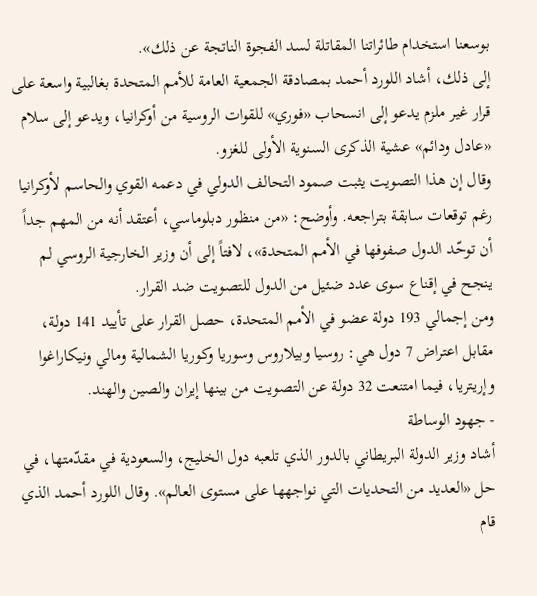بوسعنا استخدام طائراتنا المقاتلة لسد الفجوة الناتجة عن ذلك».
إلى ذلك، أشاد اللورد أحمد بمصادقة الجمعية العامة للأمم المتحدة بغالبية واسعة على قرار غير ملزم يدعو إلى انسحاب «فوري» للقوات الروسية من أوكرانيا، ويدعو إلى سلام «عادل ودائم» عشية الذكرى السنوية الأولى للغزو.
وقال إن هذا التصويت يثبت صمود التحالف الدولي في دعمه القوي والحاسم لأوكرانيا رغم توقعات سابقة بتراجعه. وأوضح: «من منظور دبلوماسي، أعتقد أنه من المهم جداً أن توحّد الدول صفوفها في الأمم المتحدة»، لافتاً إلى أن وزير الخارجية الروسي لم ينجح في إقناع سوى عدد ضئيل من الدول للتصويت ضد القرار.
ومن إجمالي 193 دولة عضو في الأمم المتحدة، حصل القرار على تأييد 141 دولة، مقابل اعتراض 7 دول هي: روسيا وبيلاروس وسوريا وكوريا الشمالية ومالي ونيكاراغوا وإريتريا، فيما امتنعت 32 دولة عن التصويت من بينها إيران والصين والهند.
- جهود الوساطة
أشاد وزير الدولة البريطاني بالدور الذي تلعبه دول الخليج، والسعودية في مقدّمتها، في حل «العديد من التحديات التي نواجهها على مستوى العالم». وقال اللورد أحمد الذي قام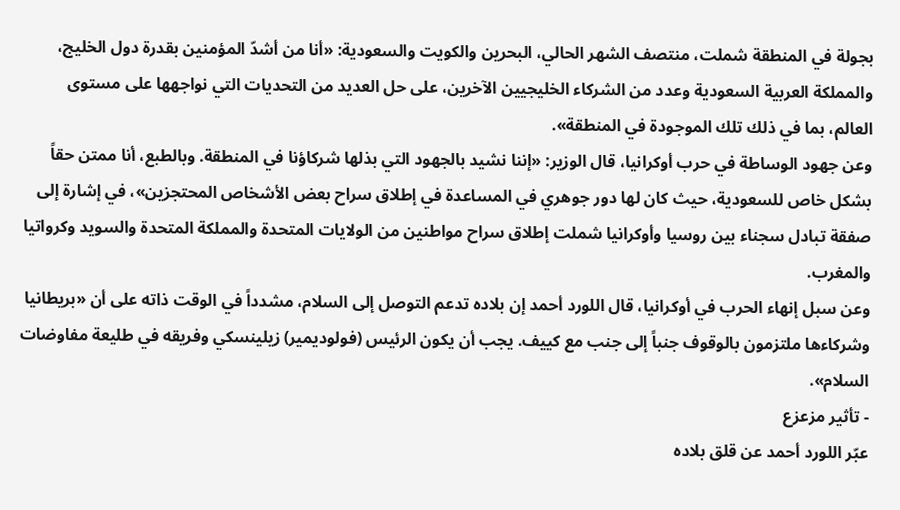بجولة في المنطقة شملت، منتصف الشهر الحالي، البحرين والكويت والسعودية: «أنا من أشدّ المؤمنين بقدرة دول الخليج، والمملكة العربية السعودية وعدد من الشركاء الخليجيين الآخرين، على حل العديد من التحديات التي نواجهها على مستوى العالم، بما في ذلك تلك الموجودة في المنطقة».
وعن جهود الوساطة في حرب أوكرانيا، قال الوزير: «إننا نشيد بالجهود التي بذلها شركاؤنا في المنطقة. وبالطبع، أنا ممتن حقاً بشكل خاص للسعودية، حيث كان لها دور جوهري في المساعدة في إطلاق سراح بعض الأشخاص المحتجزين»، في إشارة إلى صفقة تبادل سجناء بين روسيا وأوكرانيا شملت إطلاق سراح مواطنين من الولايات المتحدة والمملكة المتحدة والسويد وكرواتيا والمغرب.
وعن سبل إنهاء الحرب في أوكرانيا، قال اللورد أحمد إن بلاده تدعم التوصل إلى السلام، مشدداً في الوقت ذاته على أن «بريطانيا وشركاءها ملتزمون بالوقوف جنباً إلى جنب مع كييف. يجب أن يكون الرئيس (فولوديمير) زيلينسكي وفريقه في طليعة مفاوضات السلام».
- تأثير مزعزع
عبّر اللورد أحمد عن قلق بلاده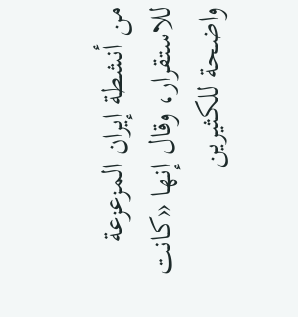من أنشطة إيران المزعزعة للاستقرار، وقال إنها «كانت واضحة للكثيرين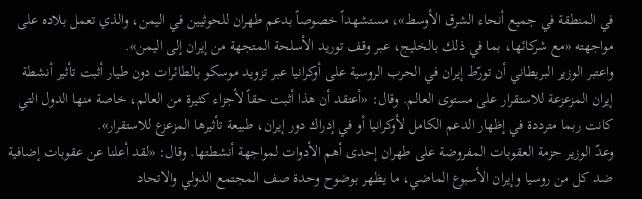في المنطقة في جميع أنحاء الشرق الأوسط»، مستشهداً خصوصاً بدعم طهران للحوثيين في اليمن، والذي تعمل بلاده على مواجهته «مع شركائها، بما في ذلك بالخليج، عبر وقف توريد الأسلحة المتجهة من إيران إلى اليمن».
واعتبر الوزير البريطاني أن تورّط إيران في الحرب الروسية على أوكرانيا عبر تزويد موسكو بالطائرات دون طيار أثبت تأثير أنشطة إيران المزعزعة للاستقرار على مستوى العالم. وقال: «أعتقد أن هذا أثبت حقاً لأجزاء كثيرة من العالم، خاصة منها الدول التي كانت ربما مترددة في إظهار الدعم الكامل لأوكرانيا أو في إدراك دور إيران، طبيعة تأثيرها المزعزع للاستقرار».
وعدّ الوزير حزمة العقوبات المفروضة على طهران إحدى أهم الأدوات لمواجهة أنشطتها. وقال: «لقد أعلنا عن عقوبات إضافية ضد كل من روسيا وإيران الأسبوع الماضي، ما يظهر بوضوح وحدة صف المجتمع الدولي والاتحاد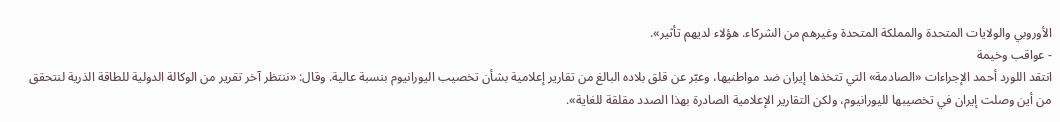الأوروبي والولايات المتحدة والمملكة المتحدة وغيرهم من الشركاء. هؤلاء لديهم تأثير».
- عواقب وخيمة
انتقد اللورد أحمد الإجراءات «الصادمة» التي تتخذها إيران ضد مواطنيها، وعبّر عن قلق بلاده البالغ من تقارير إعلامية بشأن تخصيب اليورانيوم بنسبة عالية. وقال: «ننتظر آخر تقرير من الوكالة الدولية للطاقة الذرية لنتحقق من أين وصلت إيران في تخصيبها لليورانيوم، ولكن التقارير الإعلامية الصادرة بهذا الصدد مقلقة للغاية».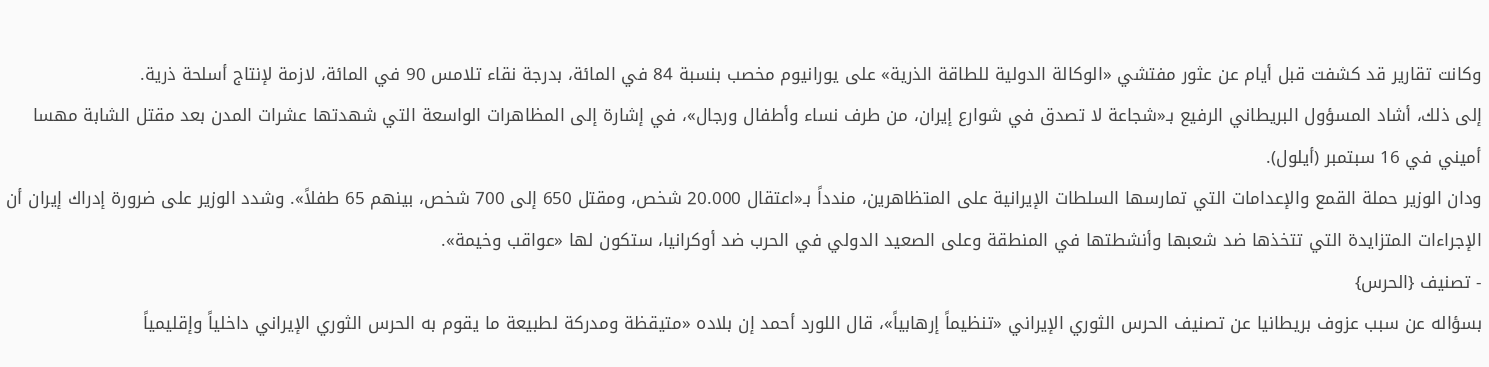وكانت تقارير قد كشفت قبل أيام عن عثور مفتشي «الوكالة الدولية للطاقة الذرية» على يورانيوم مخصب بنسبة 84 في المائة، بدرجة نقاء تلامس 90 في المائة، لازمة لإنتاج أسلحة ذرية.
إلى ذلك، أشاد المسؤول البريطاني الرفيع بـ«شجاعة لا تصدق في شوارع إيران، من طرف نساء وأطفال ورجال»، في إشارة إلى المظاهرات الواسعة التي شهدتها عشرات المدن بعد مقتل الشابة مهسا أميني في 16 سبتمبر (أيلول).
ودان الوزير حملة القمع والإعدامات التي تمارسها السلطات الإيرانية على المتظاهرين، مندداً بـ«اعتقال 20.000 شخص، ومقتل 650 إلى 700 شخص، بينهم 65 طفلاً». وشدد الوزير على ضرورة إدراك إيران أن الإجراءات المتزايدة التي تتخذها ضد شعبها وأنشطتها في المنطقة وعلى الصعيد الدولي في الحرب ضد أوكرانيا، ستكون لها «عواقب وخيمة».
- تصنيف {الحرس}
بسؤاله عن سبب عزوف بريطانيا عن تصنيف الحرس الثوري الإيراني «تنظيماً إرهابياً»، قال اللورد أحمد إن بلاده «متيقظة ومدركة لطبيعة ما يقوم به الحرس الثوري الإيراني داخلياً وإقليمياً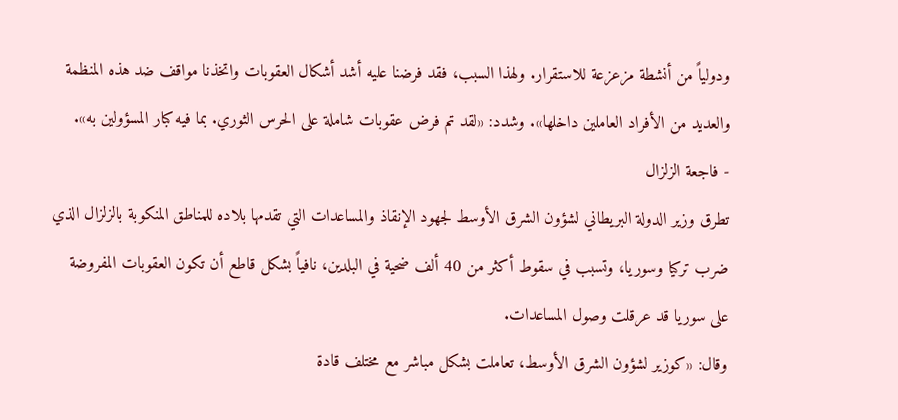ودولياً من أنشطة مزعزعة للاستقرار. ولهذا السبب، فقد فرضنا عليه أشد أشكال العقوبات واتخذنا مواقف ضد هذه المنظمة والعديد من الأفراد العاملين داخلها». وشدد: «لقد تم فرض عقوبات شاملة على الحرس الثوري. بما فيه كبار المسؤولين به».
- فاجعة الزلزال
تطرق وزير الدولة البريطاني لشؤون الشرق الأوسط لجهود الإنقاذ والمساعدات التي تقدمها بلاده للمناطق المنكوبة بالزلزال الذي ضرب تركيا وسوريا، وتسبب في سقوط أكثر من 40 ألف ضحية في البلدين، نافياً بشكل قاطع أن تكون العقوبات المفروضة على سوريا قد عرقلت وصول المساعدات.
وقال: «كوزير لشؤون الشرق الأوسط، تعاملت بشكل مباشر مع مختلف قادة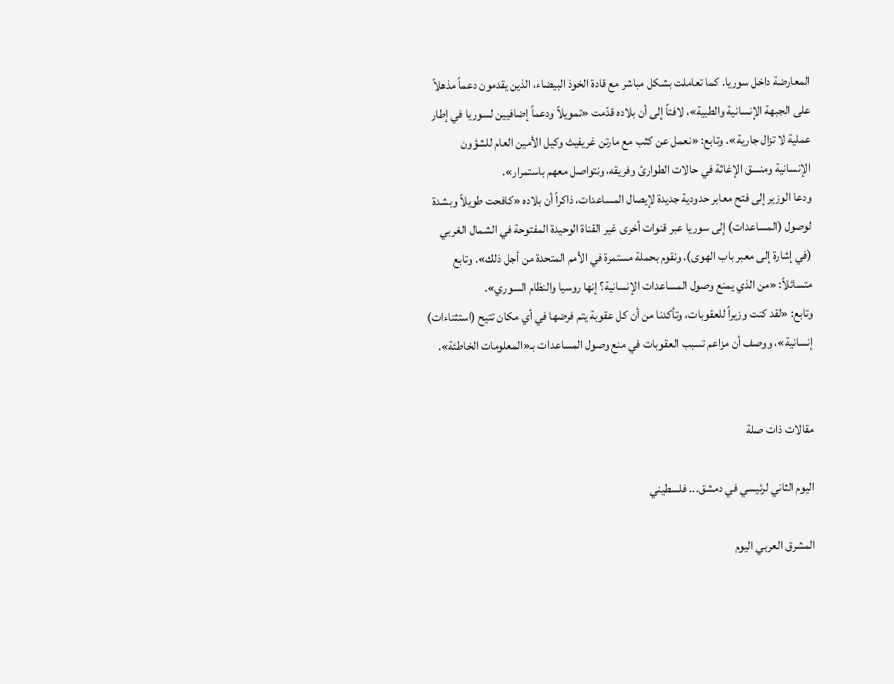المعارضة داخل سوريا. كما تعاملت بشكل مباشر مع قادة الخوذ البيضاء، الذين يقدمون دعماً مذهلاً على الجبهة الإنسانية والطبية»، لافتاً إلى أن بلاده قدّمت «تمويلاً ودعماً إضافيين لسوريا في إطار عملية لا تزال جارية». وتابع: «نعمل عن كثب مع مارتن غريفيث وكيل الأمين العام للشؤون الإنسانية ومنسق الإغاثة في حالات الطوارئ وفريقه، ونتواصل معهم باستمرار».
ودعا الوزير إلى فتح معابر حدودية جديدة لإيصال المساعدات، ذاكراً أن بلاده «كافحت طويلاً وبشدة لوصول (المساعدات) إلى سوريا عبر قنوات أخرى غير القناة الوحيدة المفتوحة في الشمال الغربي (في إشارة إلى معبر باب الهوى). ونقوم بحملة مستمرة في الأمم المتحدة من أجل ذلك». وتابع متسائلاً: «من الذي يمنع وصول المساعدات الإنسانية؟ إنها روسيا والنظام السوري».
وتابع: «لقد كنت وزيراً للعقوبات، وتأكدنا من أن كل عقوبة يتم فرضها في أي مكان تتيح (استثناءات) إنسانية»، ووصف أن مزاعم تسبب العقوبات في منع وصول المساعدات بـ«المعلومات الخاطئة».


مقالات ذات صلة

اليوم الثاني لرئيسي في دمشق... فلسطيني

المشرق العربي اليوم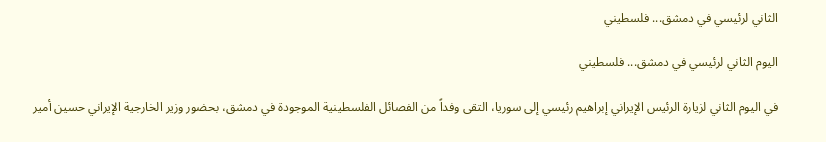الثاني لرئيسي في دمشق... فلسطيني

اليوم الثاني لرئيسي في دمشق... فلسطيني

في اليوم الثاني لزيارة الرئيس الإيراني إبراهيم رئيسي إلى سوريا، التقى وفداً من الفصائل الفلسطينية الموجودة في دمشق، بحضور وزير الخارجية الإيراني حسين أمير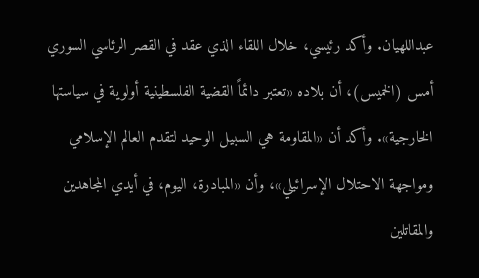عبداللهيان. وأكد رئيسي، خلال اللقاء الذي عقد في القصر الرئاسي السوري أمس (الخميس)، أن بلاده «تعتبر دائماً القضية الفلسطينية أولوية في سياستها الخارجية». وأكد أن «المقاومة هي السبيل الوحيد لتقدم العالم الإسلامي ومواجهة الاحتلال الإسرائيلي»، وأن «المبادرة، اليوم، في أيدي المجاهدين والمقاتلين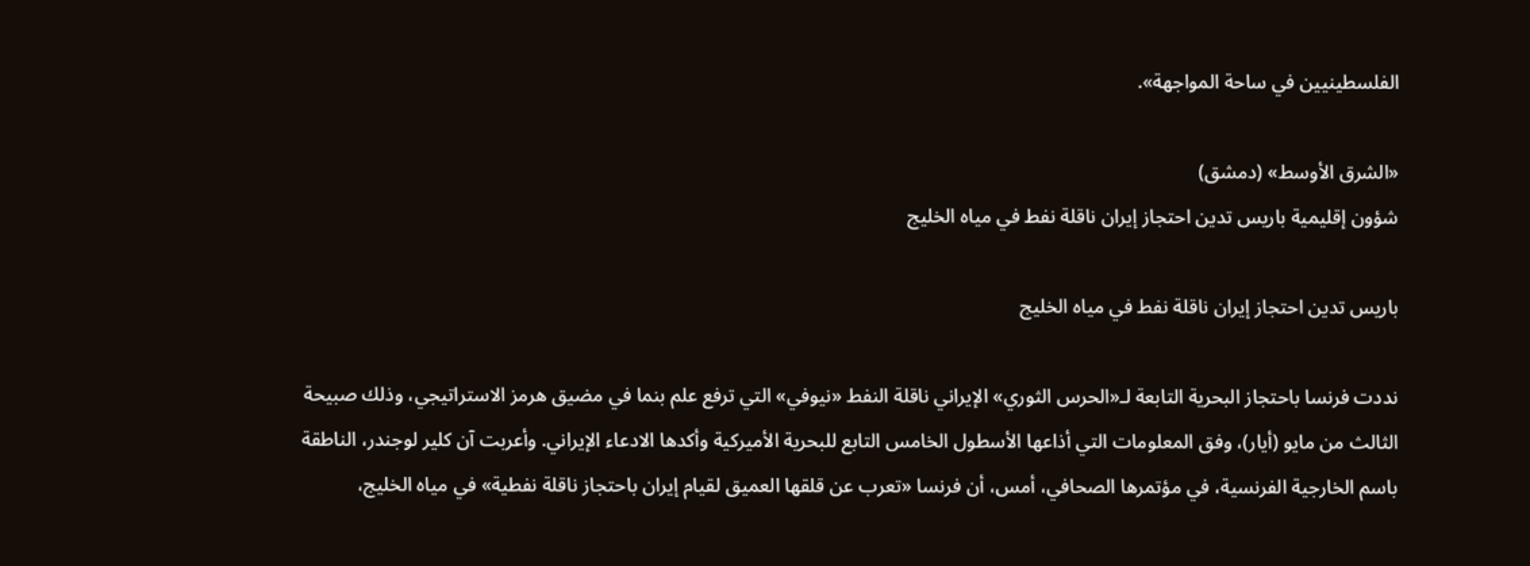الفلسطينيين في ساحة المواجهة».

«الشرق الأوسط» (دمشق)
شؤون إقليمية باريس تدين احتجاز إيران ناقلة نفط في مياه الخليج

باريس تدين احتجاز إيران ناقلة نفط في مياه الخليج

نددت فرنسا باحتجاز البحرية التابعة لـ«الحرس الثوري» الإيراني ناقلة النفط «نيوفي» التي ترفع علم بنما في مضيق هرمز الاستراتيجي، وذلك صبيحة الثالث من مايو (أيار)، وفق المعلومات التي أذاعها الأسطول الخامس التابع للبحرية الأميركية وأكدها الادعاء الإيراني. وأعربت آن كلير لوجندر، الناطقة باسم الخارجية الفرنسية، في مؤتمرها الصحافي، أمس، أن فرنسا «تعرب عن قلقها العميق لقيام إيران باحتجاز ناقلة نفطية» في مياه الخليج،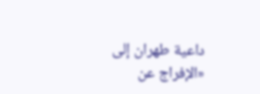داعية طهران إلى «الإفراج عن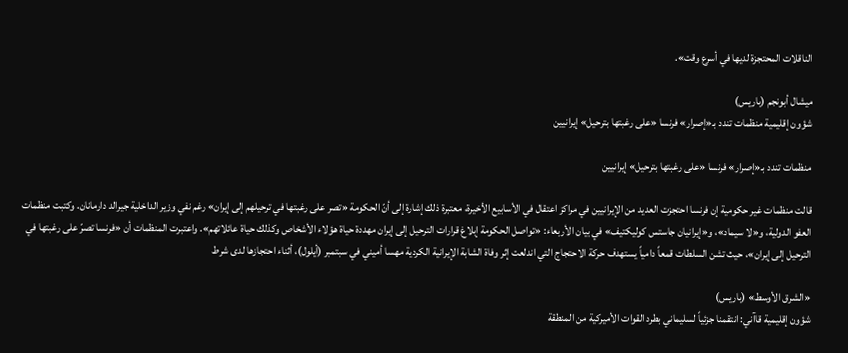الناقلات المحتجزة لديها في أسرع وقت».

ميشال أبونجم (باريس)
شؤون إقليمية منظمات تندد بـ«إصرار» فرنسا «على رغبتها بترحيل» إيرانيين

منظمات تندد بـ«إصرار» فرنسا «على رغبتها بترحيل» إيرانيين

قالت منظمات غير حكومية إن فرنسا احتجزت العديد من الإيرانيين في مراكز اعتقال في الأسابيع الأخيرة، معتبرة ذلك إشارة إلى أنّ الحكومة «تصر على رغبتها في ترحيلهم إلى إيران» رغم نفي وزير الداخلية جيرالد دارمانان. وكتبت منظمات العفو الدولية، و«لا سيماد»، و«إيرانيان جاستس كوليكتيف» في بيان الأربعاء: «تواصل الحكومة إبلاغ قرارات الترحيل إلى إيران مهددة حياة هؤلاء الأشخاص وكذلك حياة عائلاتهم». واعتبرت المنظمات أن «فرنسا تصرّ على رغبتها في الترحيل إلى إيران»، حيث تشن السلطات قمعاً دامياً يستهدف حركة الاحتجاج التي اندلعت إثر وفاة الشابة الإيرانية الكردية مهسا أميني في سبتمبر (أيلول)، أثناء احتجازها لدى شرط

«الشرق الأوسط» (باريس)
شؤون إقليمية قاآني: انتقمنا جزئياً لسليماني بطرد القوات الأميركية من المنطقة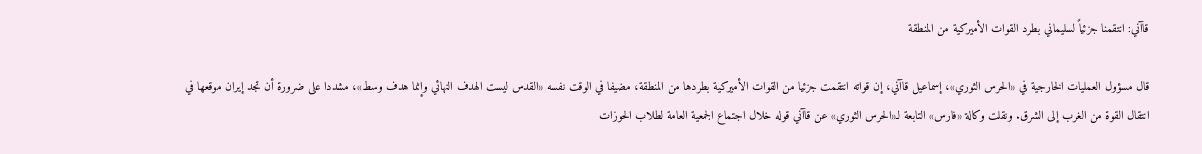قاآني: انتقمنا جزئياً لسليماني بطرد القوات الأميركية من المنطقة

قال مسؤول العمليات الخارجية في «الحرس الثوري»، إسماعيل قاآني، إن قواته انتقمت جزئيا من القوات الأميركية بطردها من المنطقة، مضيفا في الوقت نفسه «القدس ليست الهدف النهائي وإنما هدف وسط»، مشددا على ضرورة أن تجد إيران موقعها في انتقال القوة من الغرب إلى الشرق. ونقلت وكالة «فارس» التابعة لـ«الحرس الثوري» عن قاآني قوله خلال اجتماع الجمعية العامة لطلاب الحوزات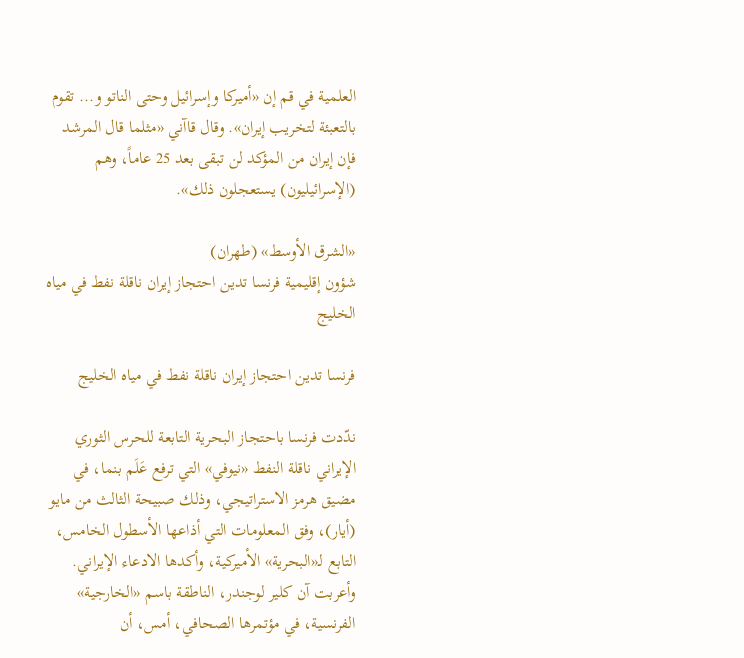العلمية في قم إن «أميركا وإسرائيل وحتى الناتو و... تقوم بالتعبئة لتخريب إيران». وقال قاآني «مثلما قال المرشد فإن إيران من المؤكد لن تبقى بعد 25 عاماً، وهم (الإسرائيليون) يستعجلون ذلك».

«الشرق الأوسط» (طهران)
شؤون إقليمية فرنسا تدين احتجاز إيران ناقلة نفط في مياه الخليج

فرنسا تدين احتجاز إيران ناقلة نفط في مياه الخليج

ندّدت فرنسا باحتجاز البحرية التابعة للحرس الثوري الإيراني ناقلة النفط «نيوفي» التي ترفع عَلَم بنما، في مضيق هرمز الاستراتيجي، وذلك صبيحة الثالث من مايو (أيار)، وفق المعلومات التي أذاعها الأسطول الخامس، التابع لـ«البحرية» الأميركية، وأكدها الادعاء الإيراني. وأعربت آن كلير لوجندر، الناطقة باسم «الخارجية» الفرنسية، في مؤتمرها الصحافي، أمس، أن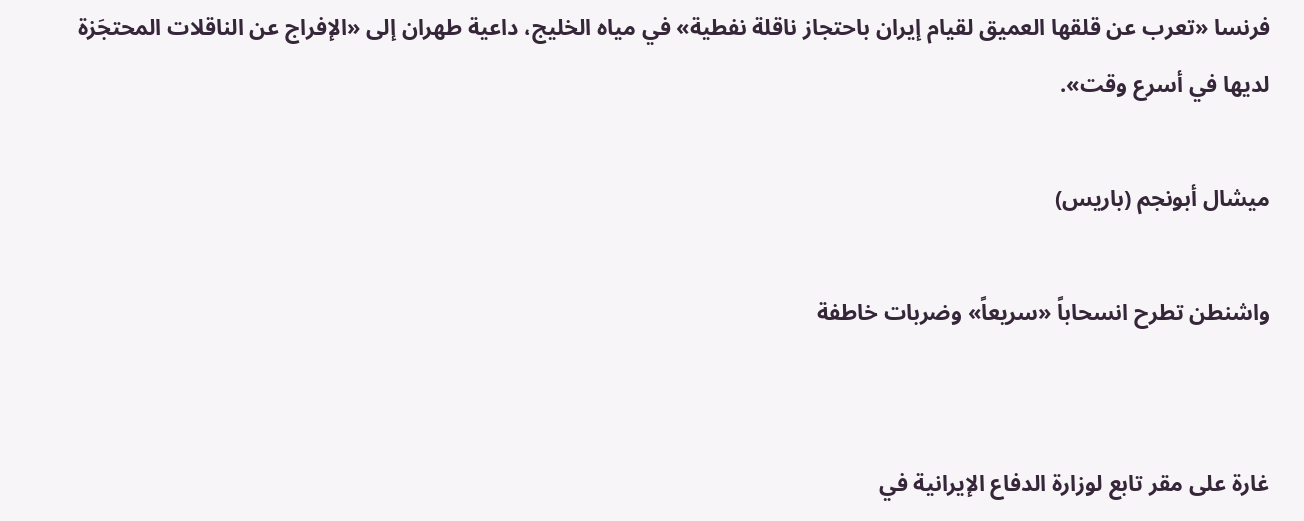فرنسا «تعرب عن قلقها العميق لقيام إيران باحتجاز ناقلة نفطية» في مياه الخليج، داعية طهران إلى «الإفراج عن الناقلات المحتجَزة لديها في أسرع وقت».

ميشال أبونجم (باريس)

واشنطن تطرح انسحاباً «سريعاً» وضربات خاطفة


غارة على مقر تابع لوزارة الدفاع الإيرانية في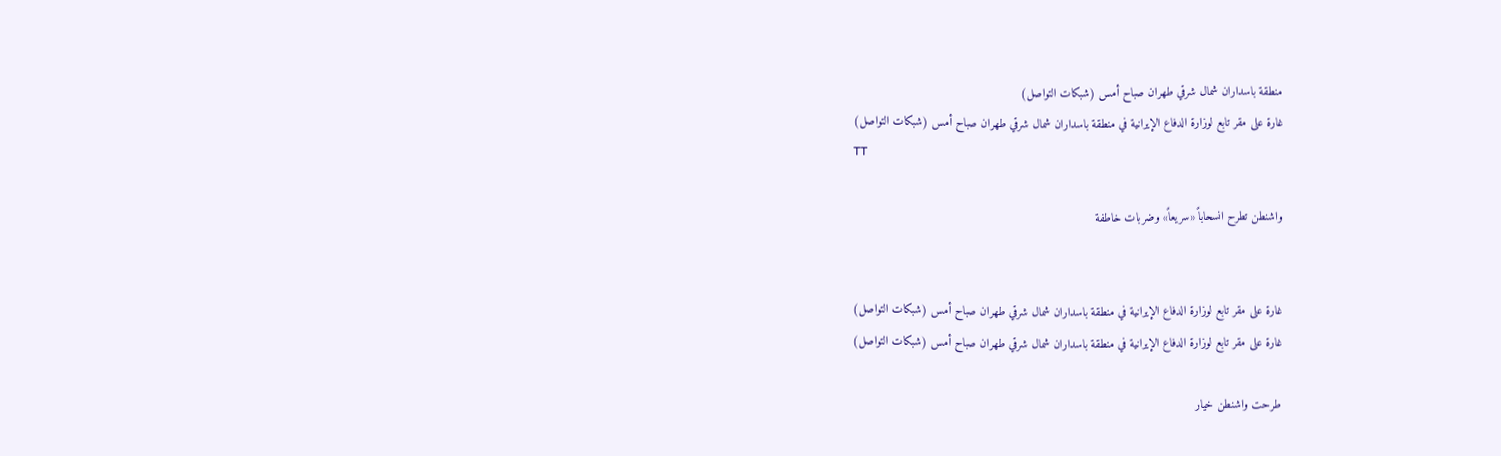منطقة باسداران شمال شرقي طهران صباح أمس (شبكات التواصل)
غارة على مقر تابع لوزارة الدفاع الإيرانية في منطقة باسداران شمال شرقي طهران صباح أمس (شبكات التواصل)
TT

واشنطن تطرح انسحاباً «سريعاً» وضربات خاطفة


غارة على مقر تابع لوزارة الدفاع الإيرانية في منطقة باسداران شمال شرقي طهران صباح أمس (شبكات التواصل)
غارة على مقر تابع لوزارة الدفاع الإيرانية في منطقة باسداران شمال شرقي طهران صباح أمس (شبكات التواصل)

طرحت واشنطن خيار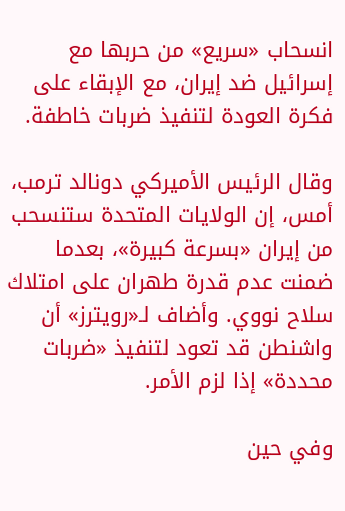انسحاب «سريع» من حربها مع إسرائيل ضد إيران، مع الإبقاء على فكرة العودة لتنفيذ ضربات خاطفة.

وقال الرئيس الأميركي دونالد ترمب، أمس، إن الولايات المتحدة ستنسحب من إيران «بسرعة كبيرة»، بعدما ضمنت عدم قدرة طهران على امتلاك سلاح نووي. وأضاف لـ«رويترز» أن واشنطن قد تعود لتنفيذ «ضربات محددة» إذا لزم الأمر.

وفي حين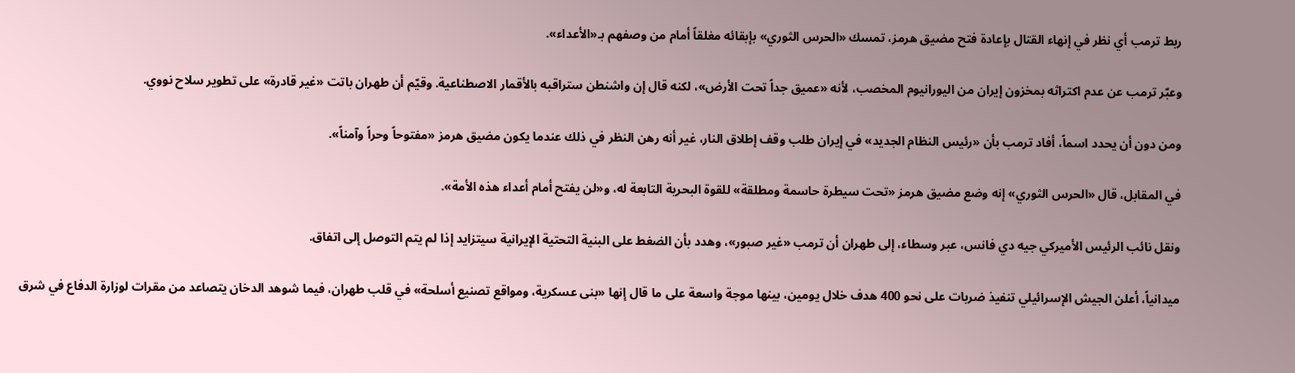ربط ترمب أي نظر في إنهاء القتال بإعادة فتح مضيق هرمز، تمسك «الحرس الثوري» بإبقائه مغلقاً أمام من وصفهم بـ«الأعداء».

وعبّر ترمب عن عدم اكتراثه بمخزون إيران من اليورانيوم المخصب، لأنه «عميق جداً تحت الأرض»، لكنه قال إن واشنطن ستراقبه بالأقمار الاصطناعية. وقيّم أن طهران باتت «غير قادرة» على تطوير سلاح نووي.

ومن دون أن يحدد اسماً، أفاد ترمب بأن «رئيس النظام الجديد» في إيران طلب وقف إطلاق النار، غير أنه رهن النظر في ذلك عندما يكون مضيق هرمز «مفتوحاً وحراً وآمناً».

في المقابل، قال «الحرس الثوري» إنه وضع مضيق هرمز «تحت سيطرة حاسمة ومطلقة» للقوة البحرية التابعة له، و«لن يفتح أمام أعداء هذه الأمة».

ونقل نائب الرئيس الأميركي جيه دي فانس، عبر وسطاء، إلى طهران أن ترمب «غير صبور»، وهدد بأن الضغط على البنية التحتية الإيرانية سيتزايد إذا لم يتم التوصل إلى اتفاق.

ميدانياً، أعلن الجيش الإسرائيلي تنفيذ ضربات على نحو 400 هدف خلال يومين، بينها موجة واسعة على ما قال إنها «بنى عسكرية، ومواقع تصنيع أسلحة» في قلب طهران، فيما شوهد الدخان يتصاعد من مقرات لوزارة الدفاع في شرق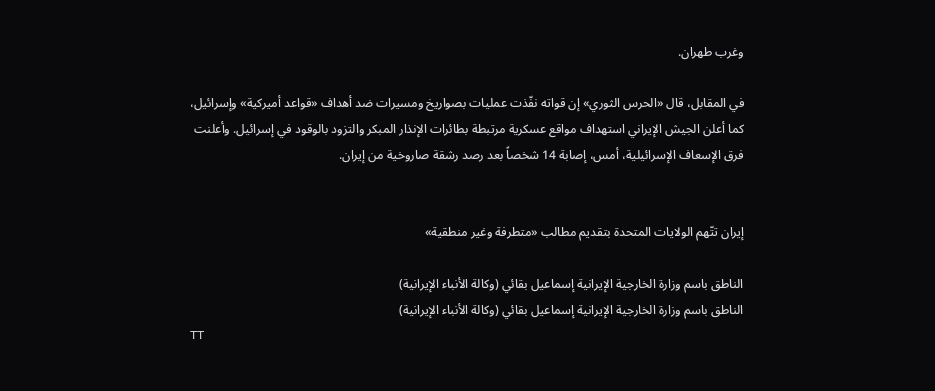وغرب طهران.

في المقابل، قال «الحرس الثوري» إن قواته نفّذت عمليات بصواريخ ومسيرات ضد أهداف «قواعد أميركية» وإسرائيل، كما أعلن الجيش الإيراني استهداف مواقع عسكرية مرتبطة بطائرات الإنذار المبكر والتزود بالوقود في إسرائيل. وأعلنت فرق الإسعاف الإسرائيلية، أمس، إصابة 14 شخصاً بعد رصد رشقة صاروخية من إيران.


إيران تتّهم الولايات المتحدة بتقديم مطالب «متطرفة وغير منطقية»

الناطق باسم وزارة الخارجية الإيرانية إسماعيل بقائي (وكالة الأنباء الإيرانية)
الناطق باسم وزارة الخارجية الإيرانية إسماعيل بقائي (وكالة الأنباء الإيرانية)
TT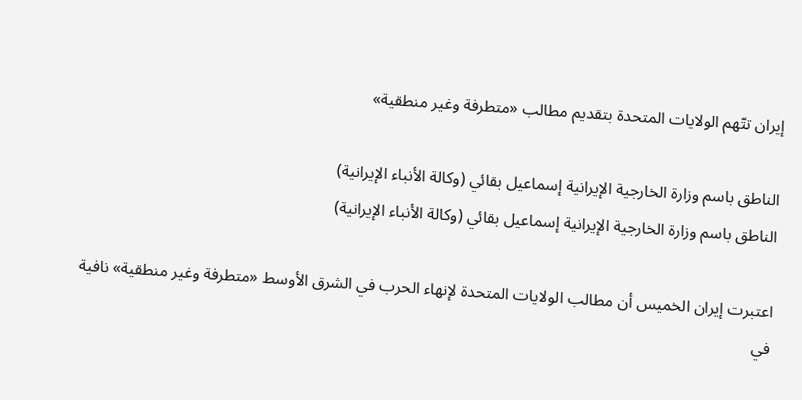إيران تتّهم الولايات المتحدة بتقديم مطالب «متطرفة وغير منطقية»

الناطق باسم وزارة الخارجية الإيرانية إسماعيل بقائي (وكالة الأنباء الإيرانية)
الناطق باسم وزارة الخارجية الإيرانية إسماعيل بقائي (وكالة الأنباء الإيرانية)

اعتبرت إيران الخميس أن مطالب الولايات المتحدة لإنهاء الحرب في الشرق الأوسط «متطرفة وغير منطقية» نافية في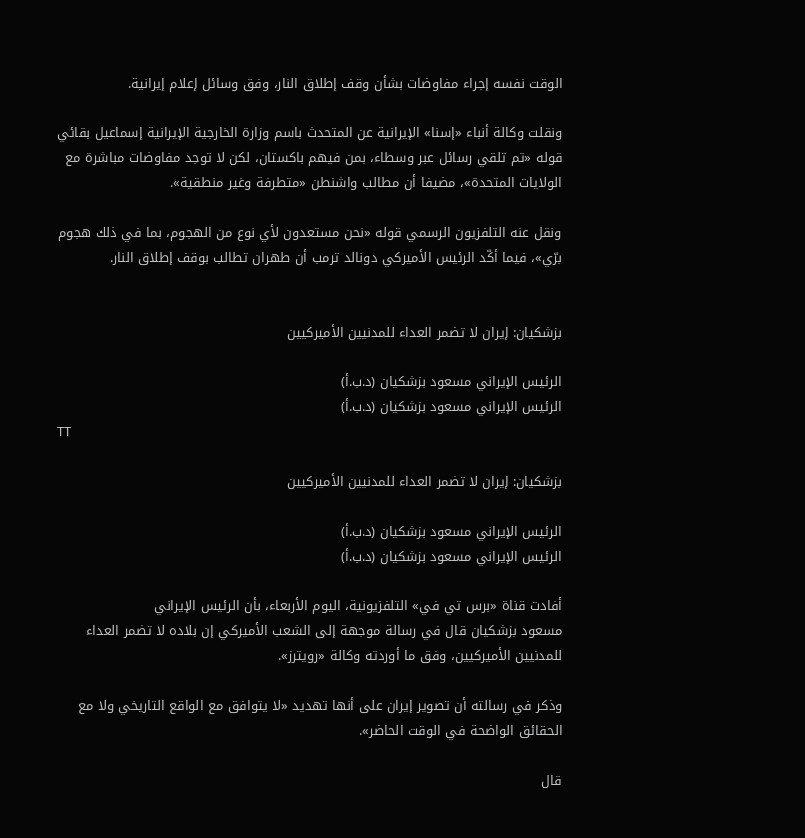الوقت نفسه إجراء مفاوضات بشأن وقف إطلاق النار، وفق وسائل إعلام إيرانية.

ونقلت وكالة أنباء «إسنا» الإيرانية عن المتحدث باسم وزارة الخارجية الإيرانية إسماعيل بقائي قوله «تم تلقي رسائل عبر وسطاء، بمن فيهم باكستان، لكن لا توجد مفاوضات مباشرة مع الولايات المتحدة»، مضيفا أن مطالب واشنطن «متطرفة وغير منطقية».

ونقل عنه التلفزيون الرسمي قوله «نحن مستعدون لأي نوع من الهجوم، بما في ذلك هجوم برّي»، فيما أكّد الرئيس الأميركي دونالد ترمب أن طهران تطالب بوقف إطلاق النار.


بزشكيان: إيران لا تضمر العداء للمدنيين الأميركيين

الرئيس الإيراني مسعود ‌بزشكيان (د.ب.أ)
الرئيس الإيراني مسعود ‌بزشكيان (د.ب.أ)
TT

بزشكيان: إيران لا تضمر العداء للمدنيين الأميركيين

الرئيس الإيراني مسعود ‌بزشكيان (د.ب.أ)
الرئيس الإيراني مسعود ‌بزشكيان (د.ب.أ)

أفادت قناة «برس تي في» التلفزيونية، اليوم الأربعاء، بأن الرئيس الإيراني مسعود ‌بزشكيان ‌قال في رسالة ‌موجهة إلى الشعب الأميركي إن بلاده لا تضمر العداء للمدنيين الأميركيين، وفق ما أوردته وكالة «رويترز».

وذكر ‌في رسالته ‌أن تصوير ‌إيران ‌على أنها تهديد «لا يتوافق مع الواقع ‌التاريخي ولا مع الحقائق الواضحة في الوقت الحاضر».

قال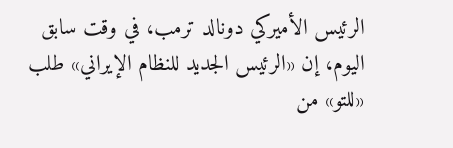الرئيس الأميركي دونالد ترمب، في وقت سابق اليوم، إن «الرئيس الجديد للنظام الإيراني» طلب «للتو» من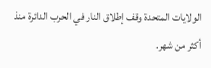الولايات المتحدة وقف إطلاق النار في الحرب الدائرة منذ أكثر من شهر.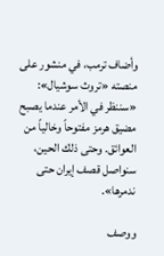وأضاف ترمب، في منشور على منصته «تروث سوشيال»: «سننظر في الأمر عندما يصبح مضيق هرمز مفتوحاً وخالياً من العوائق. وحتى ذلك الحين، سنواصل قصف إيران حتى ندمرها».

ووصف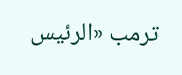ترمب «الرئيس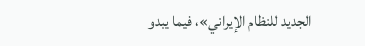الجديد للنظام الإيراني»، فيما يبدو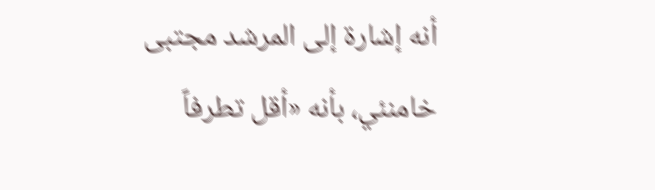أنه إشارة إلى المرشد مجتبى خامنئي، بأنه «أقل تطرفاً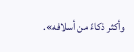وأكثر ذكاءً من أسلافه».